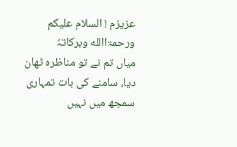عزیزم ! السلام علیکم ورحمۃاالله وبرکاتہٗ
میاں تم نے تو مناظرہ ٹھان دیا، سامنے کی بات تمہاری سمجھ میں نہیں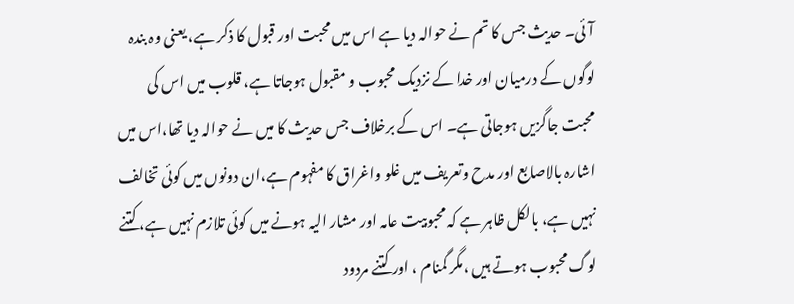آئی۔ حدیث جس کا تم نے حوالہ دیا ہے اس میں محبت اور قبول کا ذکر ہے، یعنی وہ بندہ لوگوں کے درمیان اور خدا کے نزدیک محبوب و مقبول ہوجاتا ہے، قلوب میں اس کی محبت جاگزیں ہوجاتی ہے۔ اس کے برخلاف جس حدیث کا میں نے حوالہ دیا تھا،اس میں اشارہ بالاصابع اور مدح وتعریف میں غلو واغراق کا مفہوم ہے،ان دونوں میں کوئی تخالف نہیں ہے، بالکل ظاہر ہے کہ محبوبیت عامہ اور مشار الیہ ہونے میں کوئی تلازم نہیں ہے، کتنے لوگ محبوب ہوتے ہیں ،مگر گمنام ، اور کتنے مردود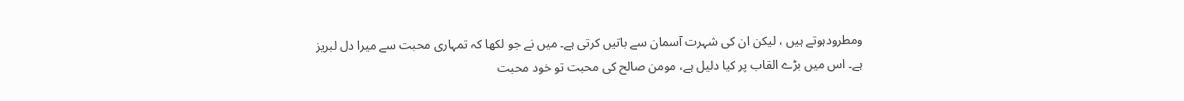ومطرودہوتے ہیں ، لیکن ان کی شہرت آسمان سے باتیں کرتی ہے۔ میں نے جو لکھا کہ تمہاری محبت سے میرا دل لبریز ہے۔ اس میں بڑے القاب پر کیا دلیل ہے، مومن صالح کی محبت تو خود محبت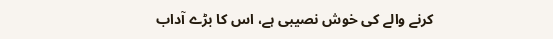کرنے والے کی خوش نصیبی ہے، اس کا بڑے آداب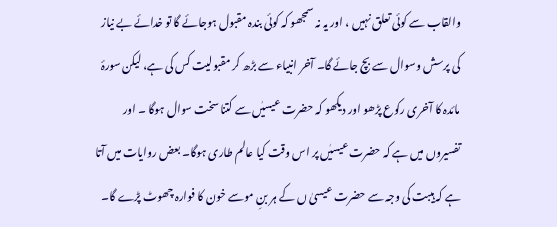والقاب سے کوئی تعلق نہیں ، اور یہ نہ سمجھو کہ کوئی بندہ مقبول ہوجائے گا تو خدائے بے نیاز کی پرسش وسوال سے بچ جائے گا۔ آخر انبیاء سے بڑھ کر مقبولیت کس کی ہے، لیکن سورۂ مائدہ کا آخری رکوع پڑھو اور دیکھو کہ حضرت عیسیٰں سے کتنا سخت سوال ہوگا ۔ اور تفسیروں میں ہے کہ حضرت عیسیٰں پر اس وقت کیا عالم طاری ہوگا۔ بعض روایات میں آتا ہے کہ ہیبت کی وجہ سے حضرت عیسیٰ ں کے ہر بنِ موسے خون کا فوارہ چھوٹ پڑے گا۔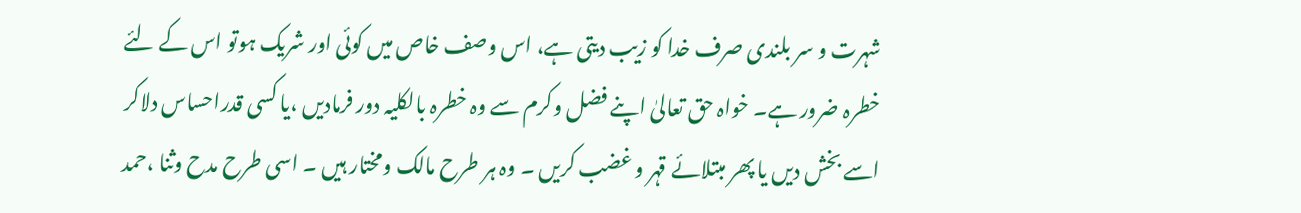شہرت و سر بلندی صرف خدا کو زیب دیتی ہے، اس وصف خاص میں کوئی اور شریک ہوتو اس کے لئے خطرہ ضرور ہے۔ خواہ حق تعالیٰ اپنے فضل وکرم سے وہ خطرہ بالکلیہ دور فرمادیں ،یا کسی قدراحساس دلاکر اسے بخش دیں یا پھر مبتلائے قہر و غضب کریں ۔ وہ ہر طرح مالک ومختار ہیں ۔ اسی طرح مدح وثنا ،حمد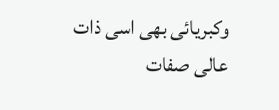وکبریائی بھی اسی ذات عالی صفات